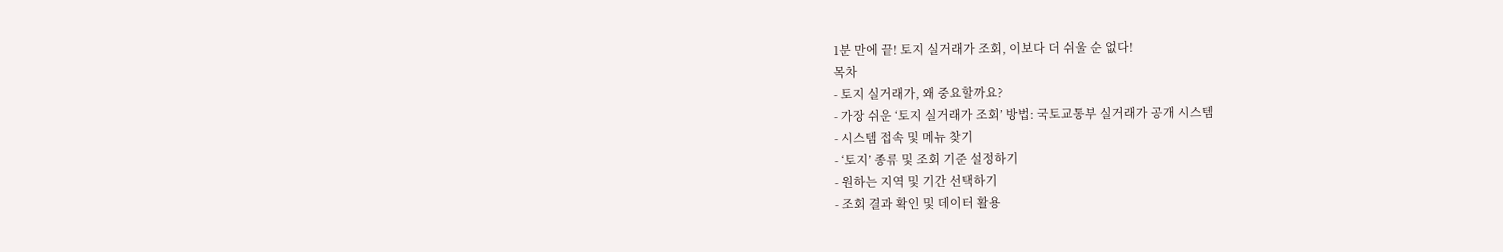1분 만에 끝! 토지 실거래가 조회, 이보다 더 쉬울 순 없다!
목차
- 토지 실거래가, 왜 중요할까요?
- 가장 쉬운 ‘토지 실거래가 조회’ 방법: 국토교통부 실거래가 공개 시스템
- 시스템 접속 및 메뉴 찾기
- ‘토지’ 종류 및 조회 기준 설정하기
- 원하는 지역 및 기간 선택하기
- 조회 결과 확인 및 데이터 활용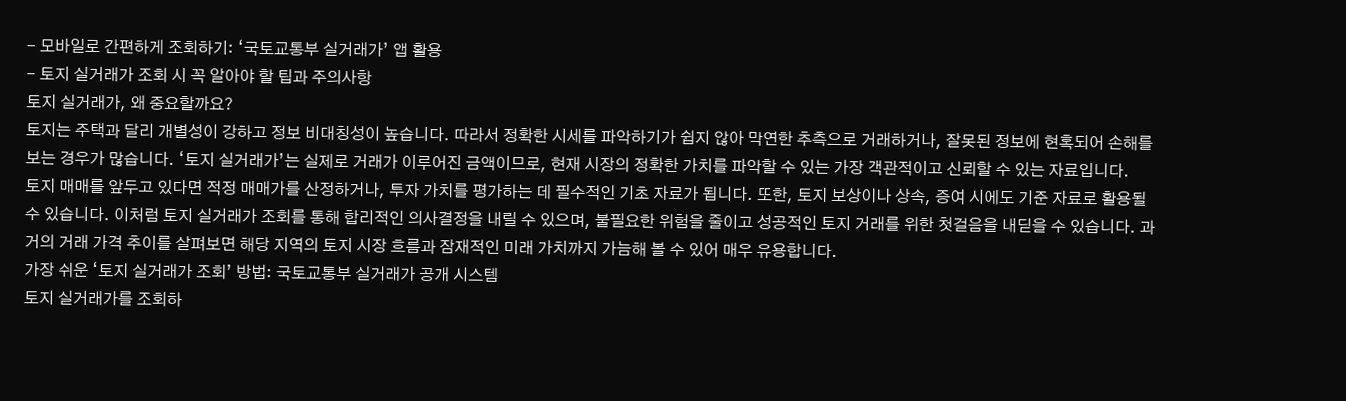- 모바일로 간편하게 조회하기: ‘국토교통부 실거래가’ 앱 활용
- 토지 실거래가 조회 시 꼭 알아야 할 팁과 주의사항
토지 실거래가, 왜 중요할까요?
토지는 주택과 달리 개별성이 강하고 정보 비대칭성이 높습니다. 따라서 정확한 시세를 파악하기가 쉽지 않아 막연한 추측으로 거래하거나, 잘못된 정보에 현혹되어 손해를 보는 경우가 많습니다. ‘토지 실거래가’는 실제로 거래가 이루어진 금액이므로, 현재 시장의 정확한 가치를 파악할 수 있는 가장 객관적이고 신뢰할 수 있는 자료입니다.
토지 매매를 앞두고 있다면 적정 매매가를 산정하거나, 투자 가치를 평가하는 데 필수적인 기초 자료가 됩니다. 또한, 토지 보상이나 상속, 증여 시에도 기준 자료로 활용될 수 있습니다. 이처럼 토지 실거래가 조회를 통해 합리적인 의사결정을 내릴 수 있으며, 불필요한 위험을 줄이고 성공적인 토지 거래를 위한 첫걸음을 내딛을 수 있습니다. 과거의 거래 가격 추이를 살펴보면 해당 지역의 토지 시장 흐름과 잠재적인 미래 가치까지 가늠해 볼 수 있어 매우 유용합니다.
가장 쉬운 ‘토지 실거래가 조회’ 방법: 국토교통부 실거래가 공개 시스템
토지 실거래가를 조회하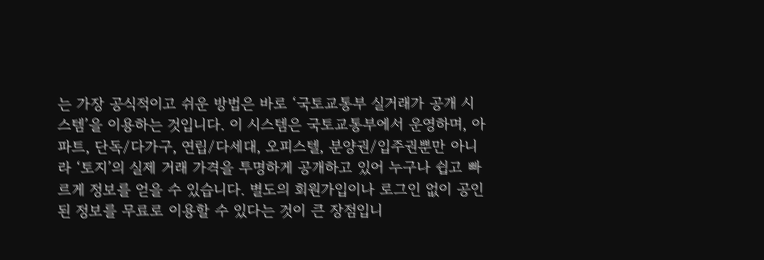는 가장 공식적이고 쉬운 방법은 바로 ‘국토교통부 실거래가 공개 시스템’을 이용하는 것입니다. 이 시스템은 국토교통부에서 운영하며, 아파트, 단독/다가구, 연립/다세대, 오피스텔, 분양권/입주권뿐만 아니라 ‘토지’의 실제 거래 가격을 투명하게 공개하고 있어 누구나 쉽고 빠르게 정보를 얻을 수 있습니다. 별도의 회원가입이나 로그인 없이 공인된 정보를 무료로 이용할 수 있다는 것이 큰 장점입니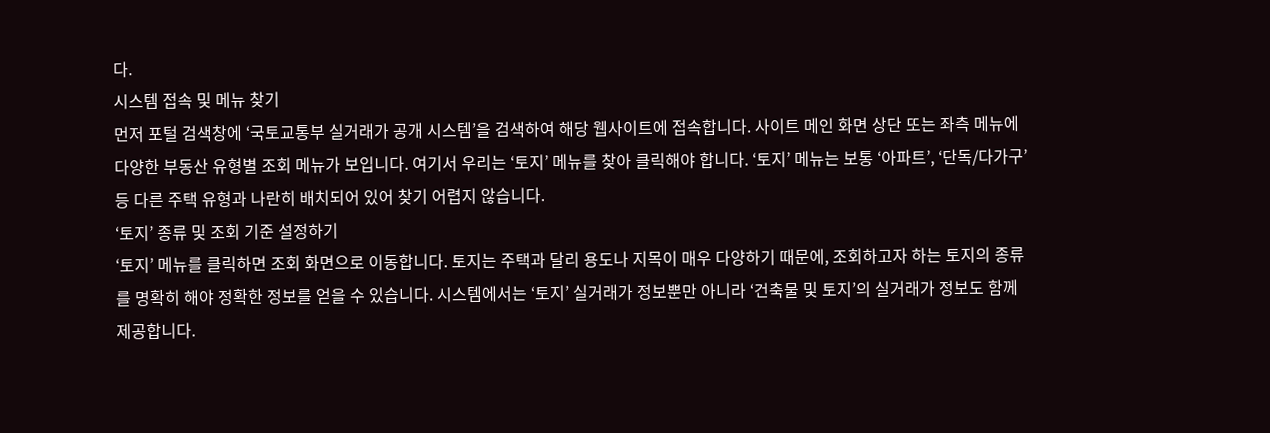다.
시스템 접속 및 메뉴 찾기
먼저 포털 검색창에 ‘국토교통부 실거래가 공개 시스템’을 검색하여 해당 웹사이트에 접속합니다. 사이트 메인 화면 상단 또는 좌측 메뉴에 다양한 부동산 유형별 조회 메뉴가 보입니다. 여기서 우리는 ‘토지’ 메뉴를 찾아 클릭해야 합니다. ‘토지’ 메뉴는 보통 ‘아파트’, ‘단독/다가구’ 등 다른 주택 유형과 나란히 배치되어 있어 찾기 어렵지 않습니다.
‘토지’ 종류 및 조회 기준 설정하기
‘토지’ 메뉴를 클릭하면 조회 화면으로 이동합니다. 토지는 주택과 달리 용도나 지목이 매우 다양하기 때문에, 조회하고자 하는 토지의 종류를 명확히 해야 정확한 정보를 얻을 수 있습니다. 시스템에서는 ‘토지’ 실거래가 정보뿐만 아니라 ‘건축물 및 토지’의 실거래가 정보도 함께 제공합니다.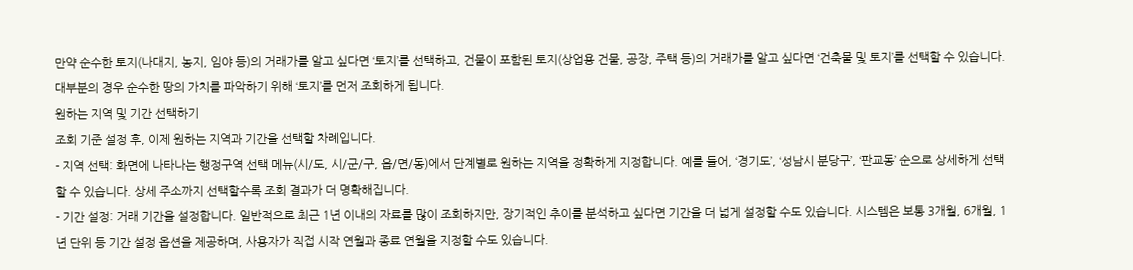만약 순수한 토지(나대지, 농지, 임야 등)의 거래가를 알고 싶다면 ‘토지’를 선택하고, 건물이 포함된 토지(상업용 건물, 공장, 주택 등)의 거래가를 알고 싶다면 ‘건축물 및 토지’를 선택할 수 있습니다. 대부분의 경우 순수한 땅의 가치를 파악하기 위해 ‘토지’를 먼저 조회하게 됩니다.
원하는 지역 및 기간 선택하기
조회 기준 설정 후, 이제 원하는 지역과 기간을 선택할 차례입니다.
- 지역 선택: 화면에 나타나는 행정구역 선택 메뉴(시/도, 시/군/구, 읍/면/동)에서 단계별로 원하는 지역을 정확하게 지정합니다. 예를 들어, ‘경기도’, ‘성남시 분당구’, ‘판교동’ 순으로 상세하게 선택할 수 있습니다. 상세 주소까지 선택할수록 조회 결과가 더 명확해집니다.
- 기간 설정: 거래 기간을 설정합니다. 일반적으로 최근 1년 이내의 자료를 많이 조회하지만, 장기적인 추이를 분석하고 싶다면 기간을 더 넓게 설정할 수도 있습니다. 시스템은 보통 3개월, 6개월, 1년 단위 등 기간 설정 옵션을 제공하며, 사용자가 직접 시작 연월과 종료 연월을 지정할 수도 있습니다.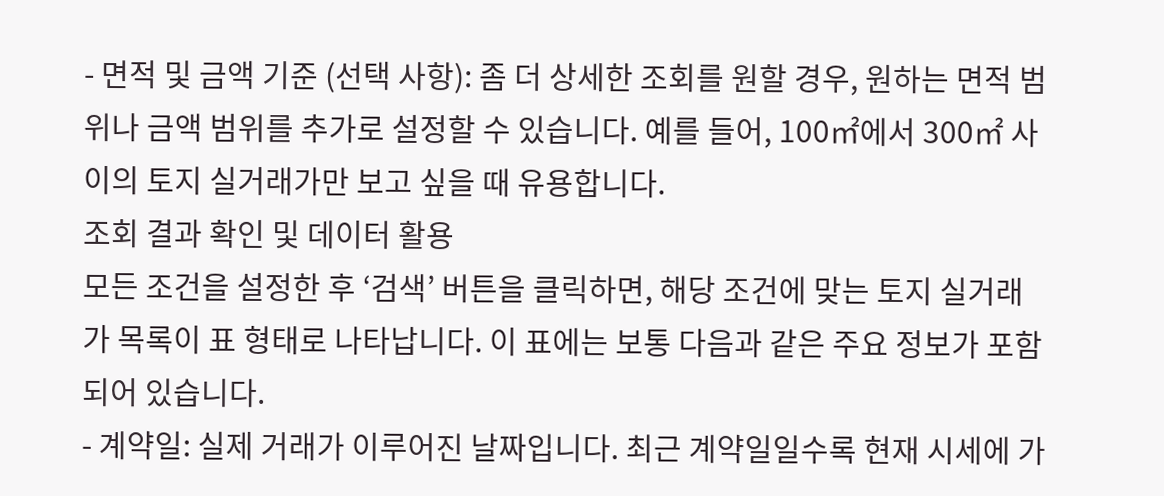- 면적 및 금액 기준 (선택 사항): 좀 더 상세한 조회를 원할 경우, 원하는 면적 범위나 금액 범위를 추가로 설정할 수 있습니다. 예를 들어, 100㎡에서 300㎡ 사이의 토지 실거래가만 보고 싶을 때 유용합니다.
조회 결과 확인 및 데이터 활용
모든 조건을 설정한 후 ‘검색’ 버튼을 클릭하면, 해당 조건에 맞는 토지 실거래가 목록이 표 형태로 나타납니다. 이 표에는 보통 다음과 같은 주요 정보가 포함되어 있습니다.
- 계약일: 실제 거래가 이루어진 날짜입니다. 최근 계약일일수록 현재 시세에 가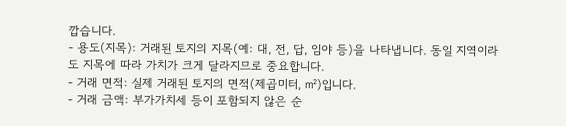깝습니다.
- 용도(지목): 거래된 토지의 지목(예: 대, 전, 답, 임야 등)을 나타냅니다. 동일 지역이라도 지목에 따라 가치가 크게 달라지므로 중요합니다.
- 거래 면적: 실제 거래된 토지의 면적(제곱미터, ㎡)입니다.
- 거래 금액: 부가가치세 등이 포함되지 않은 순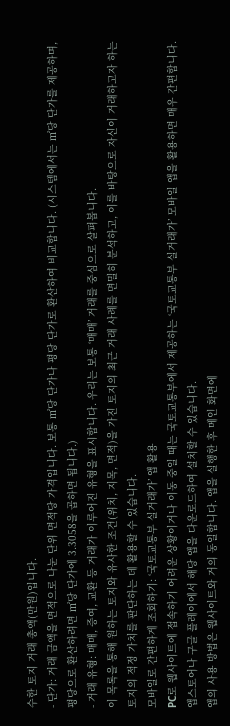수한 토지 거래 총액(만원)입니다.
- 단가: 거래 금액을 면적으로 나눈 단위 면적당 가격입니다. 보통 ㎡당 단가나 평당 단가로 환산하여 비교합니다. (시스템에서는 ㎡당 단가를 제공하며, 평당으로 환산하려면 ㎡당 단가에 3.3058을 곱하면 됩니다.)
- 거래 유형: 매매, 증여, 교환 등 거래가 이루어진 유형을 표시합니다. 우리는 보통 ‘매매’ 거래를 중심으로 살펴봅니다.
이 목록을 통해 원하는 토지와 유사한 조건(위치, 지목, 면적)을 가진 토지의 최근 거래 사례를 면밀히 분석하고, 이를 바탕으로 자신이 거래하고자 하는 토지의 적정 가치를 판단하는 데 활용할 수 있습니다.
모바일로 간편하게 조회하기: ‘국토교통부 실거래가’ 앱 활용
PC로 웹사이트에 접속하기 어려운 상황이거나 이동 중일 때는 국토교통부에서 제공하는 ‘국토교통부 실거래가’ 모바일 앱을 활용하면 매우 간편합니다. 앱스토어나 구글 플레이에서 해당 앱을 다운로드하여 설치할 수 있습니다.
앱의 사용 방법은 웹사이트와 거의 동일합니다. 앱을 실행한 후 메인 화면에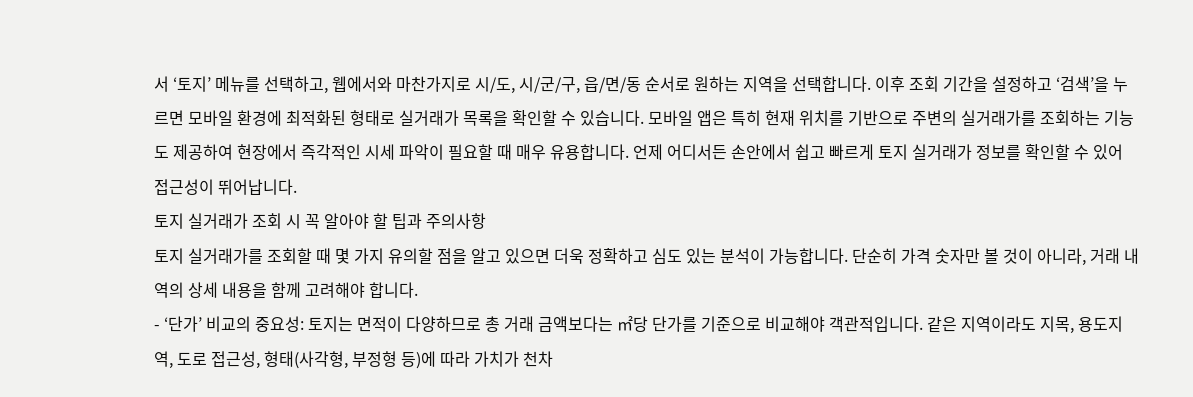서 ‘토지’ 메뉴를 선택하고, 웹에서와 마찬가지로 시/도, 시/군/구, 읍/면/동 순서로 원하는 지역을 선택합니다. 이후 조회 기간을 설정하고 ‘검색’을 누르면 모바일 환경에 최적화된 형태로 실거래가 목록을 확인할 수 있습니다. 모바일 앱은 특히 현재 위치를 기반으로 주변의 실거래가를 조회하는 기능도 제공하여 현장에서 즉각적인 시세 파악이 필요할 때 매우 유용합니다. 언제 어디서든 손안에서 쉽고 빠르게 토지 실거래가 정보를 확인할 수 있어 접근성이 뛰어납니다.
토지 실거래가 조회 시 꼭 알아야 할 팁과 주의사항
토지 실거래가를 조회할 때 몇 가지 유의할 점을 알고 있으면 더욱 정확하고 심도 있는 분석이 가능합니다. 단순히 가격 숫자만 볼 것이 아니라, 거래 내역의 상세 내용을 함께 고려해야 합니다.
- ‘단가’ 비교의 중요성: 토지는 면적이 다양하므로 총 거래 금액보다는 ㎡당 단가를 기준으로 비교해야 객관적입니다. 같은 지역이라도 지목, 용도지역, 도로 접근성, 형태(사각형, 부정형 등)에 따라 가치가 천차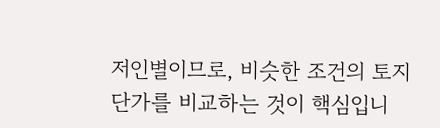저인별이므로, 비슷한 조건의 토지 단가를 비교하는 것이 핵심입니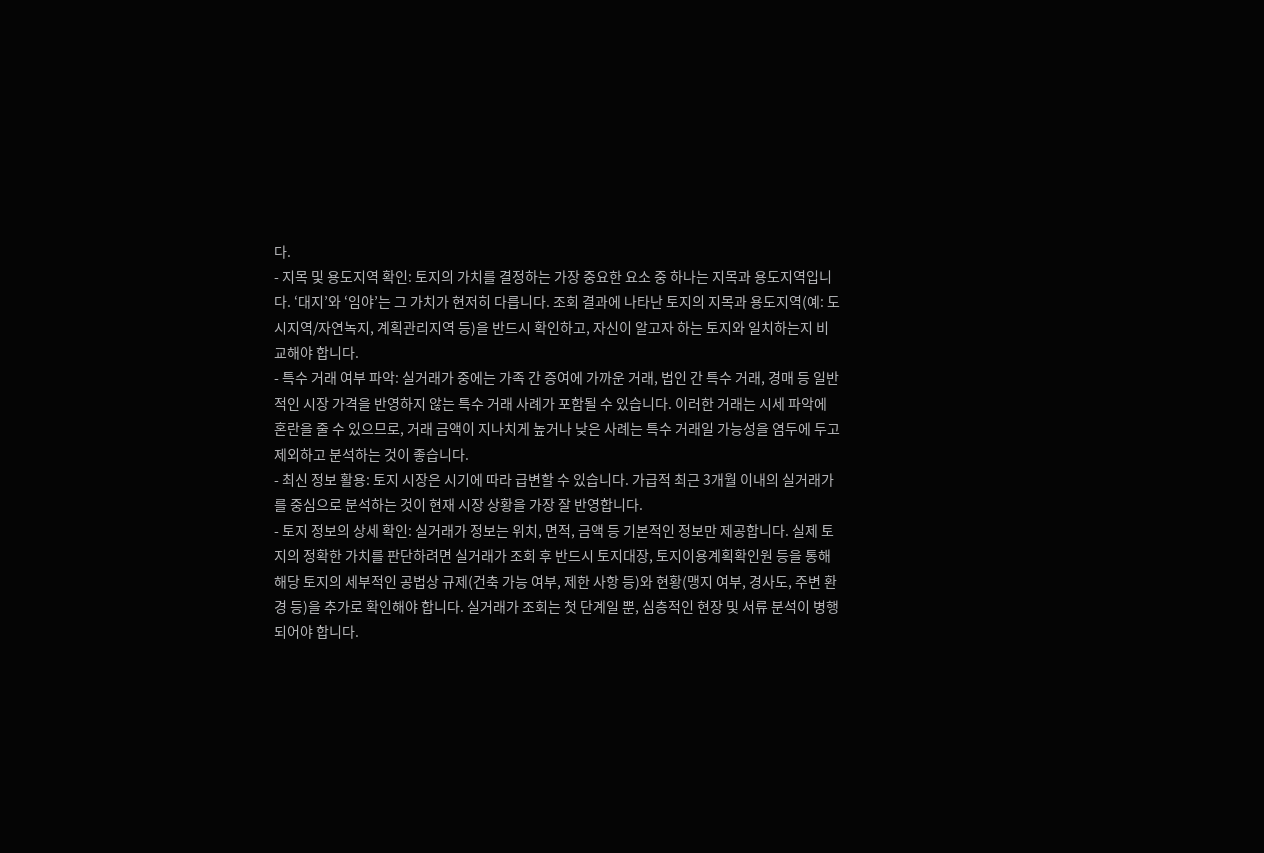다.
- 지목 및 용도지역 확인: 토지의 가치를 결정하는 가장 중요한 요소 중 하나는 지목과 용도지역입니다. ‘대지’와 ‘임야’는 그 가치가 현저히 다릅니다. 조회 결과에 나타난 토지의 지목과 용도지역(예: 도시지역/자연녹지, 계획관리지역 등)을 반드시 확인하고, 자신이 알고자 하는 토지와 일치하는지 비교해야 합니다.
- 특수 거래 여부 파악: 실거래가 중에는 가족 간 증여에 가까운 거래, 법인 간 특수 거래, 경매 등 일반적인 시장 가격을 반영하지 않는 특수 거래 사례가 포함될 수 있습니다. 이러한 거래는 시세 파악에 혼란을 줄 수 있으므로, 거래 금액이 지나치게 높거나 낮은 사례는 특수 거래일 가능성을 염두에 두고 제외하고 분석하는 것이 좋습니다.
- 최신 정보 활용: 토지 시장은 시기에 따라 급변할 수 있습니다. 가급적 최근 3개월 이내의 실거래가를 중심으로 분석하는 것이 현재 시장 상황을 가장 잘 반영합니다.
- 토지 정보의 상세 확인: 실거래가 정보는 위치, 면적, 금액 등 기본적인 정보만 제공합니다. 실제 토지의 정확한 가치를 판단하려면 실거래가 조회 후 반드시 토지대장, 토지이용계획확인원 등을 통해 해당 토지의 세부적인 공법상 규제(건축 가능 여부, 제한 사항 등)와 현황(맹지 여부, 경사도, 주변 환경 등)을 추가로 확인해야 합니다. 실거래가 조회는 첫 단계일 뿐, 심층적인 현장 및 서류 분석이 병행되어야 합니다.